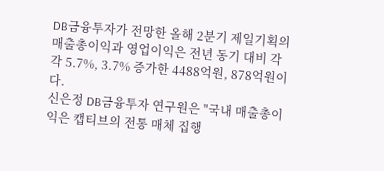DB금융투자가 전망한 올해 2분기 제일기획의 매출총이익과 영업이익은 전년 동기 대비 각각 5.7%, 3.7% 증가한 4488억원, 878억원이다.
신은정 DB금융투자 연구원은 "국내 매출총이익은 캡티브의 전통 매체 집행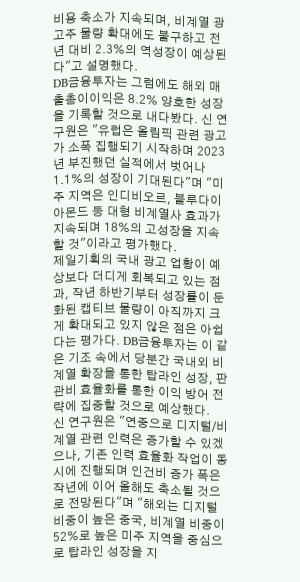비용 축소가 지속되며, 비계열 광고주 물량 확대에도 불구하고 전년 대비 2.3%의 역성장이 예상된다"고 설명했다.
DB금융투자는 그럼에도 해외 매출총이이익은 8.2% 양호한 성장을 기록할 것으로 내다봤다. 신 연구원은 "유럽은 올림픽 관련 광고가 소폭 집행되기 시작하며 2023년 부진했던 실적에서 벗어나 1.1%의 성장이 기대된다"며 "미주 지역은 인디비오르, 블루다이아몬드 등 대형 비계열사 효과가 지속되며 18%의 고성장을 지속할 것"이라고 평가했다.
제일기획의 국내 광고 업황이 예상보다 더디게 회복되고 있는 점과, 작년 하반기부터 성장률이 둔화된 캡티브 물량이 아직까지 크게 확대되고 있지 않은 점은 아쉽다는 평가다. DB금융투자는 이 같은 기조 속에서 당분간 국내외 비계열 확장을 통한 탑라인 성장, 판관비 효율화를 통한 이익 방어 전략에 집중할 것으로 예상했다.
신 연구원은 "연중으로 디지털/비계열 관련 인력은 증가할 수 있겠으나, 기존 인력 효율화 작업이 동시에 진행되며 인건비 증가 폭은 작년에 이어 올해도 축소될 것으로 전망된다"며 "해외는 디지털 비중이 높은 중국, 비계열 비중이 52%로 높은 미주 지역을 중심으로 탑라인 성장을 지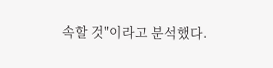속할 것"이라고 분석했다.